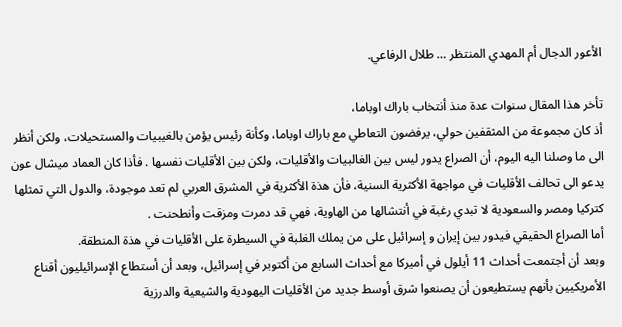الأعور الدجال أم المهدي المنتظر … طلال الرفاعي.

تأخر هذا المقال سنوات عدة منذ أنتخاب باراك اوباما،
أذ كان مجموعة من المثقفين حولي، يرفضون التعاطي مع باراك اوباما، وكأنة رئيس يؤمن بالغيبيات والمستحيلات، ولكن أنظر الى ما وصلنا اليه اليوم، أن الصراع يدور ليس بين الغالبيات والأقليات، ولكن بين الأقليات نفسها . فأذا كان العماد ميشال عون يدعو الى تحالف الأقليات في مواجهة الأكثرية السنية، فأن هذة الأكثرية في المشرق العربي لم تعد موجودة، والدول التي تمثلها كتركيا ومصر والسعودية لا تبدي رغبة في أنتشالها من الهاوية، فهي قد دمرت ومزقت وأنطحنت .
أما الصراع الحقيقي فيدور بين إيران و إسرائيل على من يملك الغلبة في السيطرة على الأقليات في هذة المنطقة.
وبعد أن أجتمعت أحداث 11 أيلول في أميركا مع أحداث السابع من أكتوبر في إسرائيل، وبعد أن أستطاع الإسرائيليون أقناع الأمريكيين بأنهم يستطيعون أن يصنعوا شرق أوسط جديد من الأقليات اليهودية والشيعية والدرزية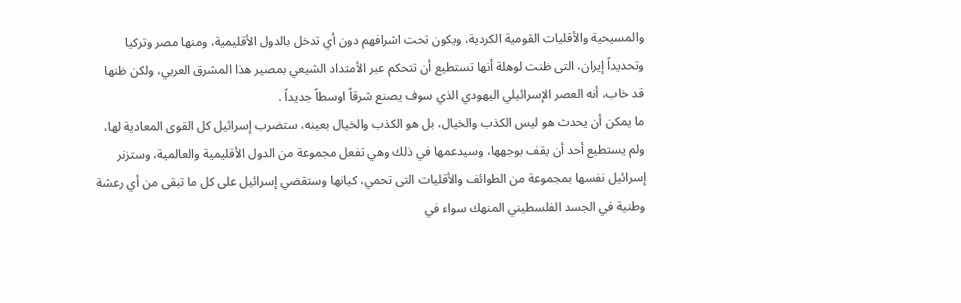والمسيحية والأقليات القومية الكردية، ويكون تحت اشرافهم دون أي تدخل بالدول الأقليمية، ومنها مصر وتركيا وتحديداً إيران، التى ظنت لوهلة أنها تستطيع أن تتحكم عبر الأمتداد الشيعي بمصير هذا المشرق العربي، ولكن ظنها قد خاب، أنه العصر الإسرائيلي اليهودي الذي سوف يصنع شرقاً اوسطاً جديداً .
ما يمكن أن يحدث هو ليس الكذب والخيال، بل هو الكذب والخيال بعينه، ستضرب إسرائيل كل القوى المعادية لها، ولم يستطيع أحد أن يقف بوجهها، وسيدعمها في ذلك وهي تفعل مجموعة من الدول الأقليمية والعالمية، وستزنر إسرائيل نفسها بمجموعة من الطوائف والأقليات التى تحمي، كيانها وستقضي إسرائيل على كل ما تبقى من أي رعشة وطنية في الجسد الفلسطيني المنهك سواء في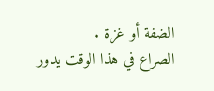الضفة أو غزة .
الصراع في هذا الوقت يدور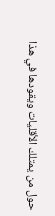حول من يمتلك الأقليات ويقودها في هذا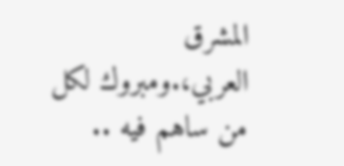المشرق العربي،.ومبروك لكل من ساهم فيه ..